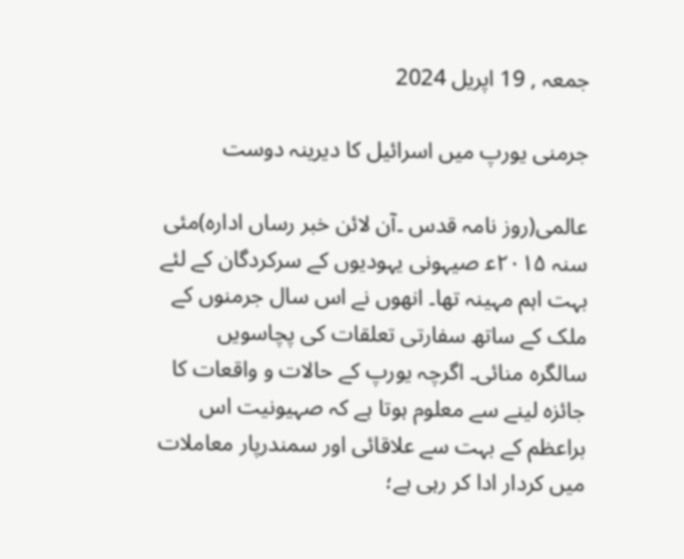جمعہ , 19 اپریل 2024

جرمنی یورپ میں اسرائیل کا دیرینہ دوست

عالمی(روز نامہ قدس ۔آن لائن خبر رساں ادارہ)مئی سنہ ۲۰۱۵ع‍ صیہونی یہودیوں کے سرکردگان کے لئے بہت اہم مہینہ تھا۔ انھوں نے اس سال جرمنوں کے ملک کے ساتھ سفارتی تعلقات کی پچاسویں سالگرہ منائی۔ اگرچہ یورپ کے حالات و واقعات کا جائزہ لینے سے معلوم ہوتا ہے کہ صہیونیت اس براعظم کے بہت سے علاقائی اور سمندرپار معاملات میں کردار ادا کر رہی ہے؛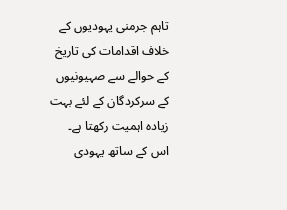تاہم جرمنی یہودیوں کے خلاف اقدامات کی تاریخ کے حوالے سے صہیونیوں کے سرکردگان کے لئے بہت زيادہ اہمیت رکھتا ہے۔ اس کے ساتھ یہودی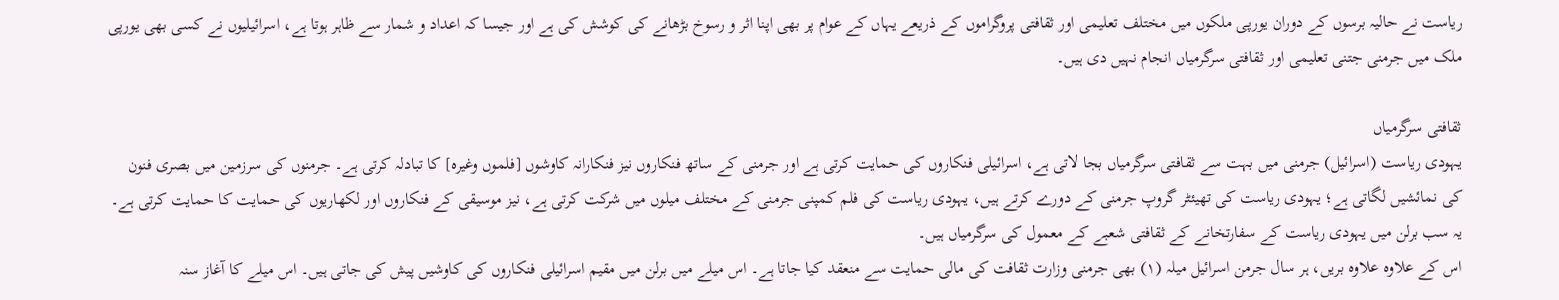ریاست نے حالیہ برسوں کے دوران یورپی ملکوں میں مختلف تعلیمی اور ثقافتی پروگراموں کے ذریعے یہاں کے عوام پر بھی اپنا اثر و رسوخ بڑھانے کی کوشش کی ہے اور جیسا کہ اعداد و شمار سے ظاہر ہوتا ہے، اسرائیلیوں نے کسی بھی یورپی ملک میں جرمنی جتنی تعلیمی اور ثقافتی سرگرمیاں انجام نہیں دی ہیں۔

ثقافتی سرگرمیاں
یہودی ریاست (اسرائیل) جرمنی میں بہت سے ثقافتی سرگرمیاں بجا لاتی ہے، اسرائیلی فنکاروں کی حمایت کرتی ہے اور جرمنی کے ساتھ فنکاروں نیز فنکارانہ کاوشوں [فلموں وغیرہ] کا تبادلہ کرتی ہے۔ جرمنوں کی سرزمین میں بصری فنون کی نمائشیں لگاتی ہے؛ یہودی ریاست کی تھیئٹر گروپ جرمنی کے دورے کرتے ہیں، یہودی ریاست کی فلم کمپنی جرمنی کے مختلف میلوں میں شرکت کرتی ہے، نیز موسیقی کے فنکاروں اور لکھاریوں کی حمایت کا حمایت کرتی ہے۔ یہ سب برلن میں یہودی ریاست کے سفارتخانے کے ثقافتی شعبے کے معمول کی سرگرمیاں ہیں۔
اس کے علاوہ علاوہ بریں، ہر سال جرمن اسرائیل میلہ (۱) بھی جرمنی وزارت ثقافت کی مالی حمایت سے منعقد کیا جاتا ہے۔ اس میلے میں برلن میں مقیم اسرائیلی فنکاروں کی کاوشیں پیش کی جاتی ہیں۔ اس میلے کا آغاز سنہ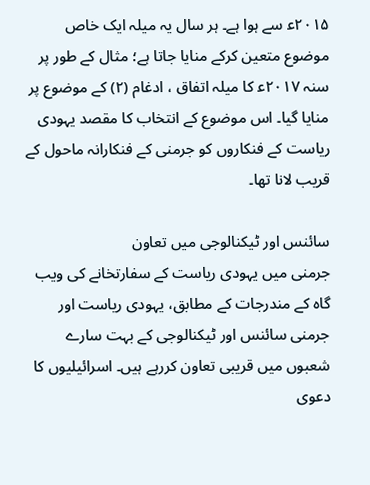۲۰۱۵ع‍ سے ہوا ہے۔ ہر سال یہ میلہ ایک خاص موضوع متعین کرکے منایا جاتا ہے؛ مثال کے طور پر سنہ ۲۰۱۷ع‍ کا میلہ اتفاق ، ادغام (۲) کے موضوع پر منایا گیا۔ اس موضوع کے انتخاب کا مقصد یہودی ریاست کے فنکاروں کو جرمنی کے فنکارانہ ماحول کے قریب لانا تھا۔

سائنس اور ٹیکنالوجی میں تعاون
جرمنی میں یہودی ریاست کے سفارتخانے کی ویب گاہ کے مندرجات کے مطابق، یہودی ریاست اور جرمنی سائنس اور ٹیکنالوجی کے بہت سارے شعبوں میں قریبی تعاون کررہے ہیں۔ اسرائیلیوں کا دعوی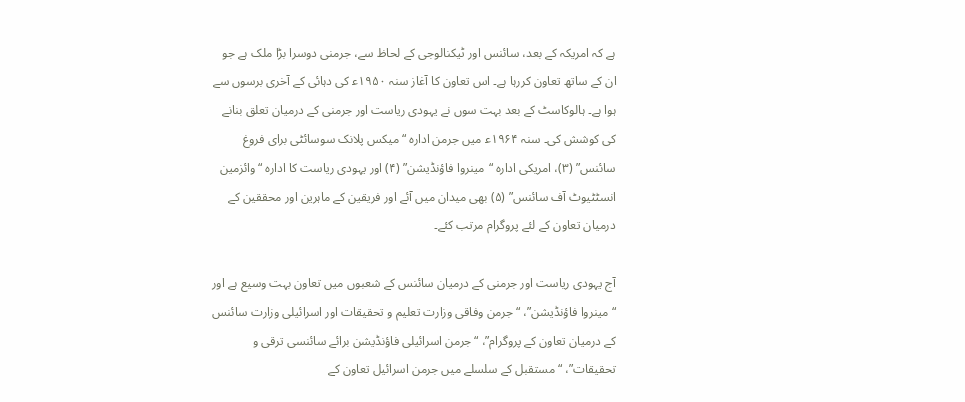ہے کہ امریکہ کے بعد، سائنس اور ٹیکنالوجی کے لحاظ سے، جرمنی دوسرا بڑا ملک ہے جو ان کے ساتھ تعاون کررہا ہے۔ اس تعاون کا آغاز سنہ ۱۹۵۰ع‍ کی دہائی کے آخری برسوں سے ہوا ہے۔ ہالوکاسٹ کے بعد بہت سوں نے یہودی ریاست اور جرمنی کے درمیان تعلق بنانے کی کوشش کی۔ سنہ ۱۹۶۴ع‍ میں جرمن ادارہ “میکس پلانک سوسائٹی برای فروغ سائنس” (۳)، امریکی ادارہ “مینروا فاؤنڈیشن” (۴) اور یہودی ریاست کا ادارہ “وائزمین انسٹٹیوٹ آف سائنس” (۵) بھی میدان میں آئے اور فریقین کے ماہرین اور محققین کے درمیان تعاون کے لئے پروگرام مرتب کئے۔

آج یہودی ریاست اور جرمنی کے درمیان سائنس کے شعبوں میں تعاون بہت وسیع ہے اور “مینروا فاؤنڈيشن”، “جرمن وفاقی وزارت تعلیم و تحقیقات اور اسرائیلی وزارت سائنس کے درمیان تعاون کے پروگرام”، “جرمن اسرائیلی فاؤنڈیشن برائے سائنسی ترقی و تحقیقات”، “مستقبل کے سلسلے میں جرمن اسرائیل تعاون کے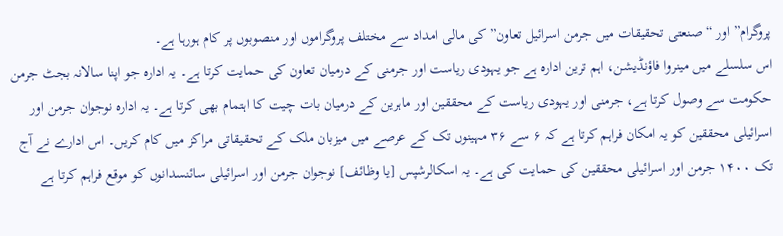پروگرام” اور “صنعتی تحقیقات میں جرمن اسرائیل تعاون” کی مالی امداد سے مختلف پروگراموں اور منصوبوں پر کام ہورہا ہے۔
اس سلسلے میں مینروا فاؤنڈیشن، اہم ترین ادارہ ہے جو یہودی ریاست اور جرمنی کے درمیان تعاون کی حمایت کرتا ہے۔ یہ ادارہ جو اپنا سالانہ بجٹ جرمن حکومت سے وصول کرتا ہے، جرمنی اور یہودی ریاست کے محققین اور ماہرین کے درمیان بات چیت کا اہتمام بھی کرتا ہے۔ یہ ادارہ نوجوان جرمن اور اسرائیلی محققین کو یہ امکان فراہم کرتا ہے کہ ۶ سے ۳۶ مہینوں تک کے عرصے میں میزبان ملک کے تحقیقاتی مراکز میں کام کریں۔ اس ادارے نے آج تک ۱۴۰۰ جرمن اور اسرائیلی محققین کی حمایت کی ہے۔ یہ اسکالرشپس [یا وظائف] نوجوان جرمن اور اسرائیلی سائنسدانوں کو موقع فراہم کرتا ہے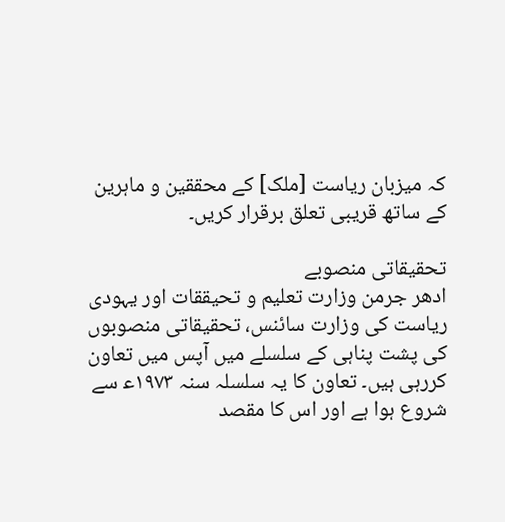کہ میزبان ریاست [ملک] کے محققین و ماہرین کے ساتھ قریبی تعلق برقرار کریں۔

تحقیقاتی منصوبے
ادھر جرمن وزارت تعلیم و تحیققات اور یہودی ریاست کی وزارت سائنس، تحقیقاتی منصوبوں کی پشت پناہی کے سلسلے میں آپس میں تعاون کررہی ہیں۔ تعاون کا یہ سلسلہ سنہ ۱۹۷۳ع‍ سے شروع ہوا ہے اور اس کا مقصد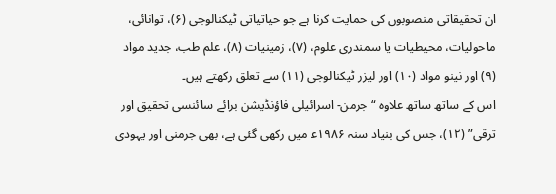ان تحقیقاتی منصوبوں کی حمایت کرنا ہے جو حیاتیاتی ٹیکنالوجی (۶)، توانائی، ماحولیات، محیطیات یا سمندری علوم، (۷)، زمینیات (۸)، علم طب، جدید مواد (۹) اور نینو مواد (۱۰) اور لیزر ٹیکنالوجی (۱۱) سے تعلق رکھتے ہیں۔
اس کے ساتھ ساتھ علاوہ “جرمن- اسرائیلی فاؤنڈیشن برائے سائنسی تحقیق اور ترقی” (۱۲)، جس کی بنیاد سنہ ۱۹۸۶ع‍ میں رکھی گئی ہے، بھی جرمنی اور یہودی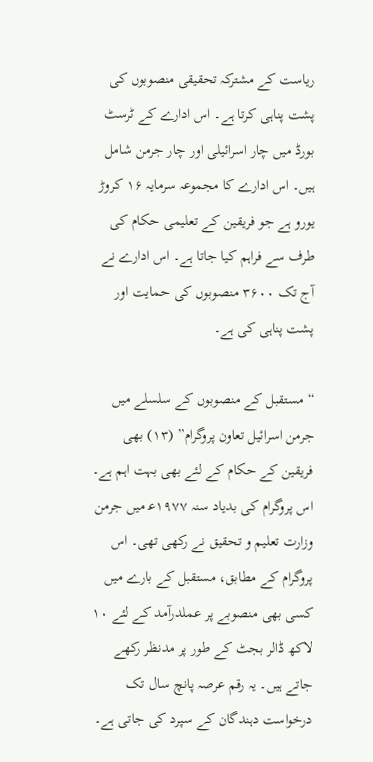ریاست کے مشترکہ تحقیقی منصوبوں کی پشت پناہی کرتا ہے۔ اس ادارے کے ٹرسٹ بورڈ میں چار اسرائیلی اور چار جرمن شامل ہیں۔ اس ادارے کا مجموعہ سرمایہ ۱۶ کروڑ یورو ہے جو فریقین کے تعلیمی حکام کی طرف سے فراہم کیا جاتا ہے۔ اس ادارے نے آج تک ۳۶۰۰ منصوبوں کی حمایت اور پشت پناہی کی ہے۔

“مستقبل کے منصوبوں کے سلسلے میں جرمن اسرائیل تعاون پروگرام” (۱۳) بھی فریقین کے حکام کے لئے بھی بہت اہم ہے۔ اس پروگرام کی بدیاد سنہ ۱۹۷۷ع‍ میں جرمن وزارت تعلیم و تحقیق نے رکھی تھی۔ اس پروگرام کے مطابق، مستقبل کے بارے میں کسی بھی منصوبے پر عملدرآمد کے لئے ۱۰ لاکھ ڈالر بجٹ کے طور پر مدنظر رکھے جاتے ہیں۔ یہ رقم عرصہ پانچ سال تک درخواست دہندگان کے سپرد کی جاتی ہے۔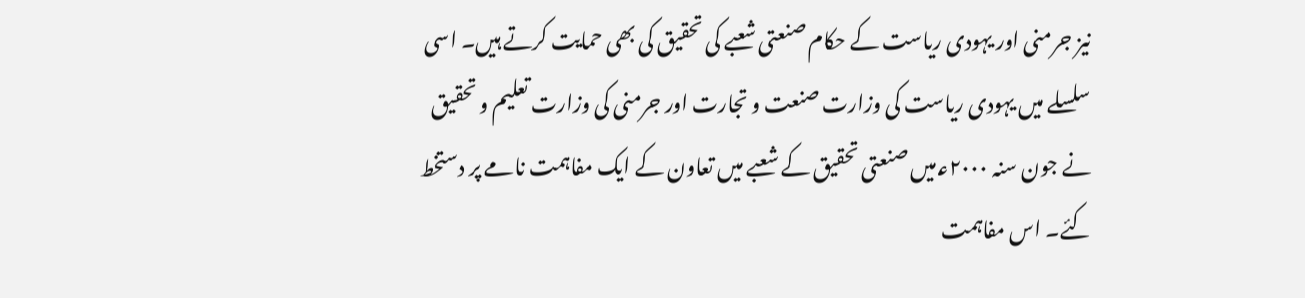نیز جرمنی اور یہودی ریاست کے حکام صنعتی شعبے کی تحقیق کی بھی حمایت کرتے ہیں۔ اسی سلسلے میں یہودی ریاست کی وزارت صنعت و تجارت اور جرمنی کی وزارت تعلیم و تحقیق نے جون سنہ ۲۰۰۰ع‍ میں صنعتی تحقیق کے شعبے میں تعاون کے ایک مفاہمت نامے پر دستخط کئے۔ اس مفاہمت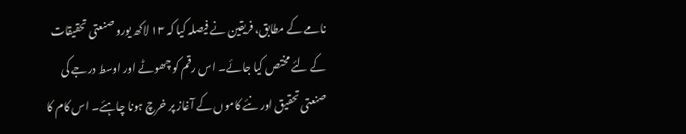نامے کے مطابق، فریقین نے فیصلہ کیا کہ ۱۳ لاکھ یورو صنعتی تحقیقات کے لئے مختص کیا جائے۔ اس رقم کو چھوٹے اور اوسط درجے کی صنعتی تحقیق اور نئے کاموں کے آغاز پر خرچ ہونا چاہئے۔ اس کام کا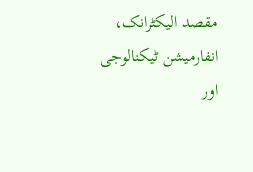مقصد الیکٹرانک، انفارمیشن ٹیکنالوجی اور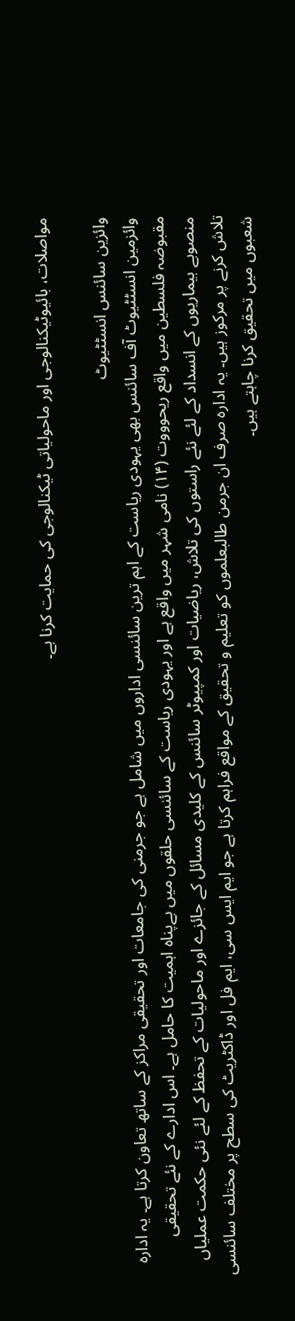مواصلات، بائیوٹیکنالوجی اور ماحولیاتی ٹیکنالوجی کی حمایت کرنا ہے۔

وائزین سائنس انسٹٹیوٹ
وائزمین انسٹٹیوٹ آف سائنس بھی یہودی ریاست کے اہم ترین سائنسی اداروں میں شامل ہے جو جرمنی کی جامعات اور تحقیقی مراکز کے ساتھ تعاون کرتا ہے۔ یہ ادارہ مقبوضہ فلسطین میں واقع ریحوووت (۱۴) نامی شہر میں واقع ہے اور یہودی ریاست کے سائنسی حلقوں میں بےپناہ اہمیت کا حامل ہے۔ اس ادارے کے نئے تحقیقی منصوبے بیماریوں کے انسداد کے لئے نئے راستوں کی تلاش، ریاضیات اور کمپیوٹر سائنس کے کلیدی مسائل کے جائزے اور ماحولیات کے تحفظ کے لئے نئی حکمت عملیاں تلاش کرنے پر مرکوز ہیں۔ یہ ادارہ صرف ان جرمن طالبعلموں کو تعلیم و تحقیق کے مواقع فراہم کرتا ہے جو ایم ایس سی، ایم فل اور ڈاکٹریٹ کی سطح پر مختلف سائنسی شعبوں میں تحقیق کرنا چاہتے ہیں۔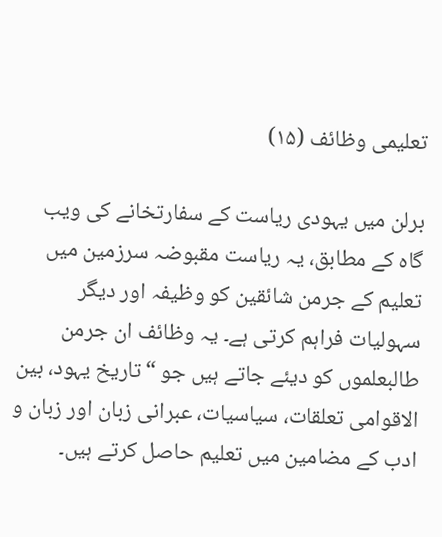تعلیمی وظائف (۱۵)

برلن میں یہودی ریاست کے سفارتخانے کی ویب گاہ کے مطابق، یہ ریاست مقبوضہ سرزمین میں تعلیم کے جرمن شائقین کو وظیفہ اور دیگر سہولیات فراہم کرتی ہے۔ یہ وظائف ان جرمن طالبعلموں کو دیئے جاتے ہیں جو “تاریخ یہود، بین الاقوامی تعلقات، سیاسیات، عبرانی زبان اور زبان و ادب کے مضامین میں تعلیم حاصل کرتے ہیں۔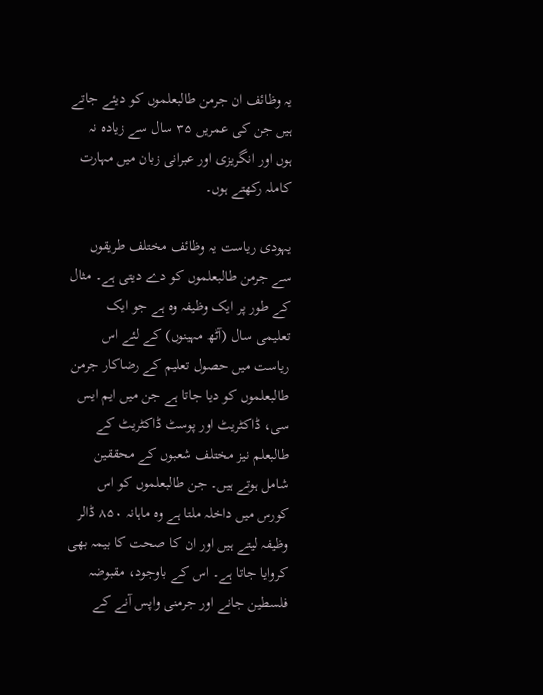یہ وظائف ان جرمن طالبعلموں کو دیئے جاتے ہیں جن کی عمریں ۳۵ سال سے زیادہ نہ ہوں اور انگریزی اور عبرانی زبان میں مہارت کاملہ رکھتے ہوں۔

یہودی ریاست یہ وظائف مختلف طریقوں سے جرمن طالبعلموں کو دے دیتی ہے۔ مثال کے طور پر ایک وظیفہ وہ ہے جو ایک تعلیمی سال (آٹھ مہینوں) کے لئے اس ریاست میں حصول تعلیم کے رضاکار جرمن طالبعلموں کو دیا جاتا ہے جن میں ایم ایس سی، ڈاکٹریٹ اور پوسٹ ڈاکٹریٹ کے طالبعلم نیز مختلف شعبوں کے محققین شامل ہوتے ہیں۔ جن طالبعلموں کو اس کورس میں داخلہ ملتا ہے وہ ماہانہ ۸۵۰ ڈالر وظیفہ لیتے ہیں اور ان کا صحت کا بیمہ بھی کروایا جاتا ہے۔ اس کے باوجود، مقبوضہ فلسطین جانے اور جرمنی واپس آنے کے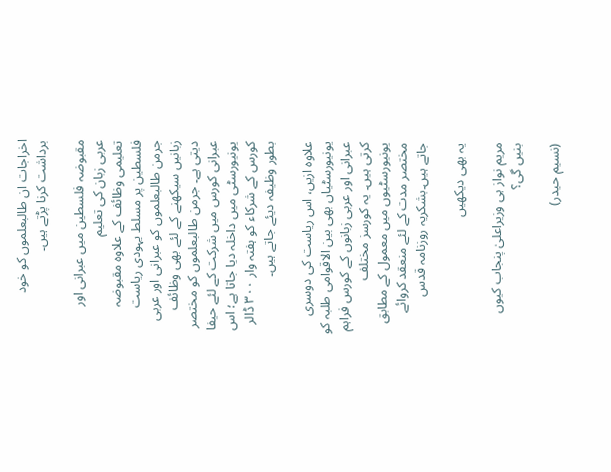اخراجات ان طالبعلموں کو خود برداشت کرنا پڑتے ہیں۔

مقبوضہ فلسطین میں عبرانی اور عربی زبان کی تعلیم
تعلیمی وظائف کے علاوہ مقبوضہ فلسطین پر مسلط یہودی ریاست جرمن طالبعلموں کو عبرانی اور عربی زبانیں سیکھنے کے لئے بھی وظائف دیتی ہے۔ جرمن طالبعلموں کو مختصر عبرانی کورس میں شرکت کے لئے حیفا یونیورسٹی میں داخلہ دیا جاتا ہے؛ اس کورس کے شرکاء کو ہفتہ وار ۳۰۰ ڈالر بطور وظیفہ دیئے جاتے ہیں۔

علاوہ ازیں، اس ریاست کی دوسری یونیورسٹیاں بھی بین الاقوامی طلبہ کو عبرانی اور عربی زبانوں کے کورس فراہم کرتی ہیں۔ یہ کورسز مختلف یونیورسٹیوں میں معمول کے مطابق مختصر مدت کے لئے منعقد کروائے جاتے ہیں۔بشکریہ روزنامہ قدس

یہ بھی دیکھیں

مریم نواز ہی وزیراعلیٰ پنجاب کیوں بنیں گی؟

(نسیم حیدر)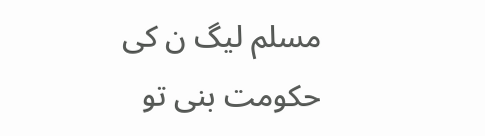مسلم لیگ ن کی حکومت بنی تو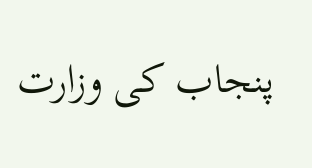پنجاب کی وزارت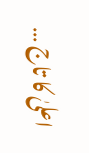اعلیٰ کا تاج …